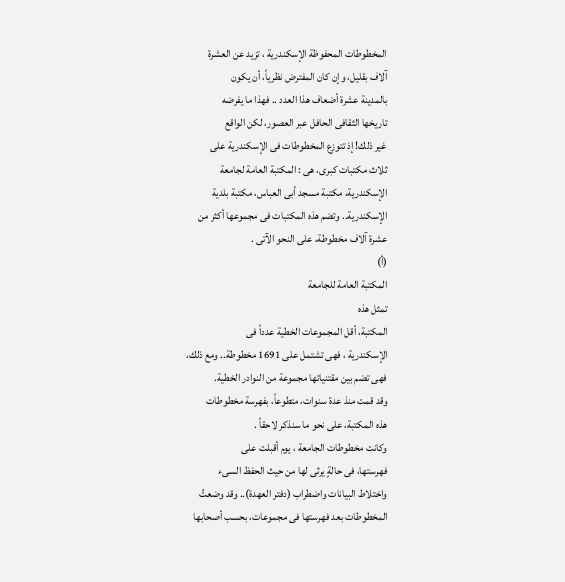المخطوطات المحفوظة الإسكندرية ، تزيد عن العشرة
آلاف بقليل، وإن كان المفترض نظرياً، أن يكون
بالمدينة عشرة أضعاف هذا العدد .. فهذا ما يفرضه
تاريخها الثقافى الحافل عبر العصور، لكن الواقع
غير ذلك! إذ تتوزع المخطوطات فى الإسكندرية على
ثلاث مكتبات كبرى، هى : المكتبة العامة لجامعة
الإسكندرية، مكتبة مسجد أبى العباس، مكتبة بلدية
الإسكندرية.. وتضم هذه المكتبات فى مجموعها أكثر من
عشرة آلاف مخطوطة، على النحو الآتى .
(أ)
المكتبة العامة للجامعة
تمثل هذه
المكتبة، أقل المجموعات الخطية عدداً فى
الإسكندرية ، فهى تشتمل على 1691 مخطوطة.. ومع ذلك،
فهى تضم بين مقتنياتها مجموعة من النوادر الخطية.
وقد قمت منذ عدة سنوات، متطوعاً، بفهرسة مخطوطات
هذه المكتبة، على نحو ما سنذكر لاحقاً .
وكانت مخطوطات الجامعة ، يوم أقبلت على
فهرستها، فى حالةٍ يرثى لها من حيث الحفظ السىء
واختلاط البيانات واضطراب (دفتر العهدة).. وقد وضعتُ
المخطوطات بعد فهرستها فى مجموعات، بحسب أصحابها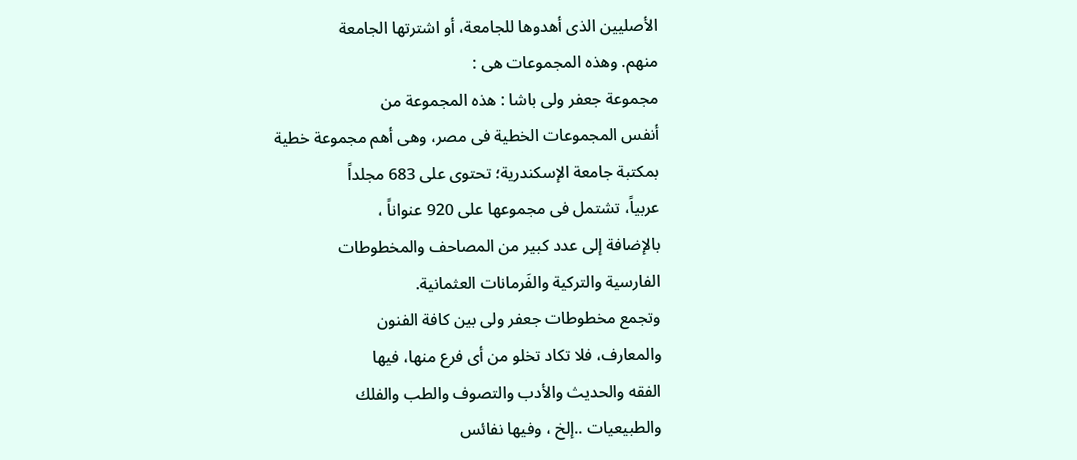الأصليين الذى أهدوها للجامعة، أو اشترتها الجامعة
منهم. وهذه المجموعات هى :
مجموعة جعفر ولى باشا : هذه المجموعة من
أنفس المجموعات الخطية فى مصر، وهى أهم مجموعة خطية
بمكتبة جامعة الإسكندرية؛ تحتوى على 683 مجلداً
عربياً، تشتمل فى مجموعها على 920 عنواناً ،
بالإضافة إلى عدد كبير من المصاحف والمخطوطات
الفارسية والتركية والفَرمانات العثمانية.
وتجمع مخطوطات جعفر ولى بين كافة الفنون
والمعارف، فلا تكاد تخلو من أى فرع منها، فيها
الفقه والحديث والأدب والتصوف والطب والفلك
والطبيعيات ..إلخ ، وفيها نفائس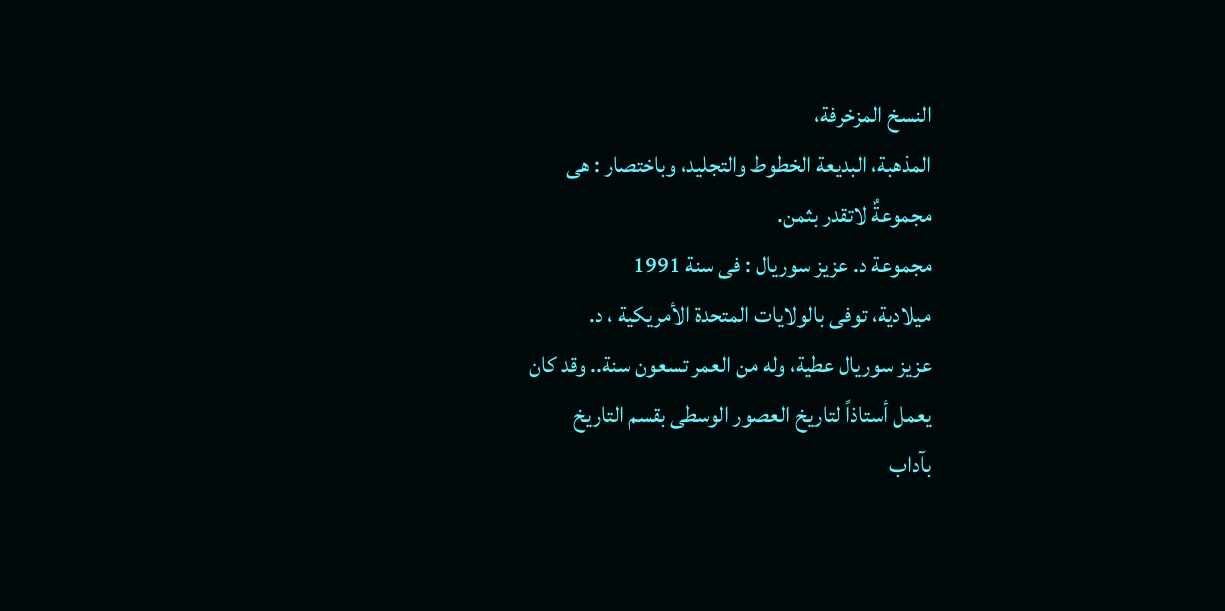النسخ المزخرفة،
المذهبة، البديعة الخطوط والتجليد، وباختصار : هى
مجموعةٌ لاتقدر بثمن.
مجموعة د. عزيز سوريال : فى سنة 1991
ميلادية، توفى بالولايات المتحدة الأمريكية ، د.
عزيز سوريال عطية، وله من العمر تسعون سنة.. وقد كان
يعمل أستاذاً لتاريخ العصور الوسطى بقسم التاريخ
بآداب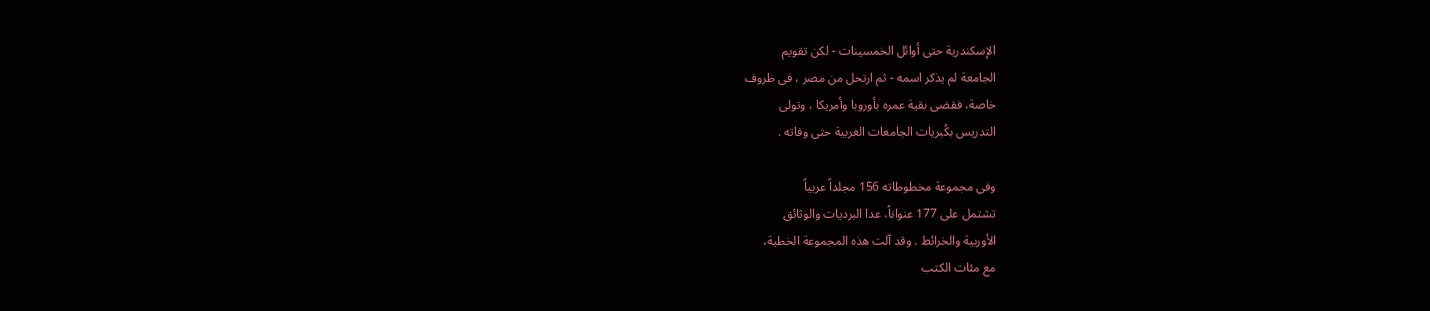الإسكندرية حتى أوائل الخمسينات - لكن تقويم
الجامعة لم يذكر اسمه - ثم ارتحل من مصر ، فى ظروف
خاصة، فقضى بقية عمره بأوروبا وأمريكا ، وتولى
التدريس بكُبريات الجامعات الغربية حتى وفاته .

وفى مجموعة مخطوطاته 156 مجلداً عربياً
تشتمل على 177 عنواناً، عدا البرديات والوثائق
الأوربية والخرائط . وقد آلت هذه المجموعة الخطية،
مع مئات الكتب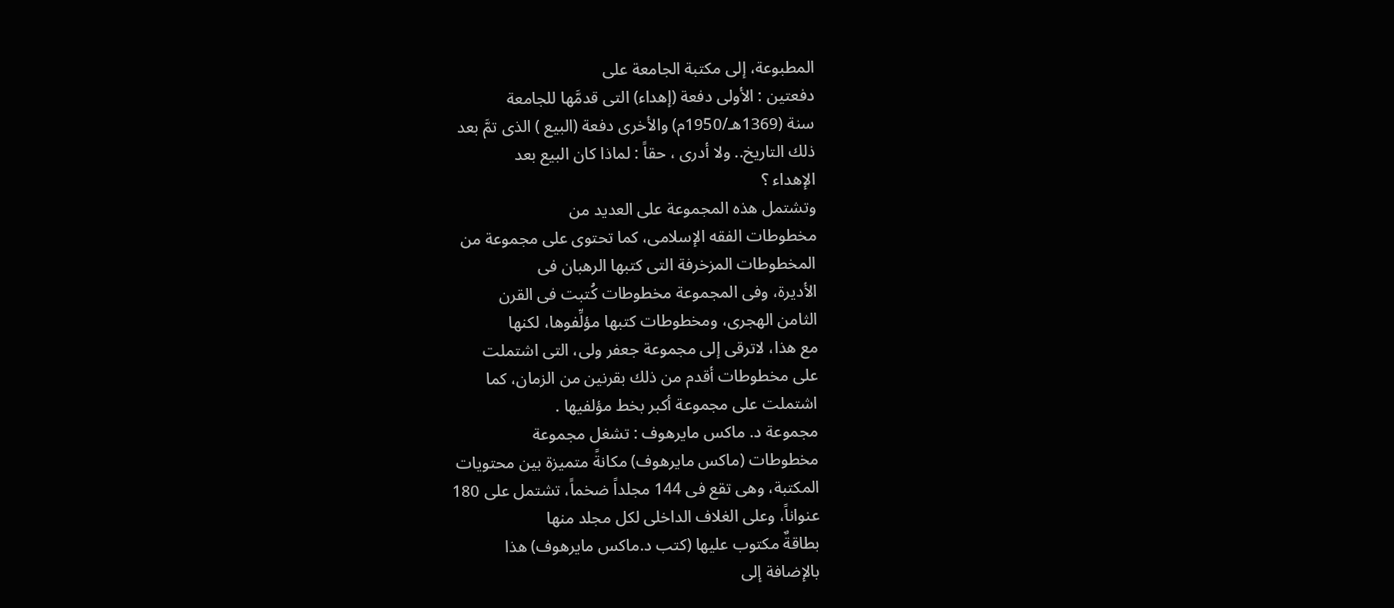المطبوعة، إلى مكتبة الجامعة على
دفعتين : الأولى دفعة (إهداء) التى قدمَّها للجامعة
سنة (1369هـ/1950م) والأخرى دفعة (البيع ) الذى تمَّ بعد
ذلك التاريخ.. ولا أدرى ، حقاً : لماذا كان البيع بعد
الإهداء ؟
وتشتمل هذه المجموعة على العديد من
مخطوطات الفقه الإسلامى، كما تحتوى على مجموعة من
المخطوطات المزخرفة التى كتبها الرهبان فى
الأديرة، وفى المجموعة مخطوطات كُتبت فى القرن
الثامن الهجرى، ومخطوطات كتبها مؤلِّفوها، لكنها
مع هذا، لاترقى إلى مجموعة جعفر ولى، التى اشتملت
على مخطوطات أقدم من ذلك بقرنين من الزمان، كما
اشتملت على مجموعة أكبر بخط مؤلفيها .
مجموعة د. ماكس مايرهوف : تشغل مجموعة
مخطوطات (ماكس مايرهوف) مكانةً متميزة بين محتويات
المكتبة، وهى تقع فى 144 مجلداً ضخماً، تشتمل على 180
عنواناً، وعلى الغلاف الداخلى لكل مجلد منها
بطاقةٌ مكتوب عليها (كتب د.ماكس مايرهوف) هذا
بالإضافة إلى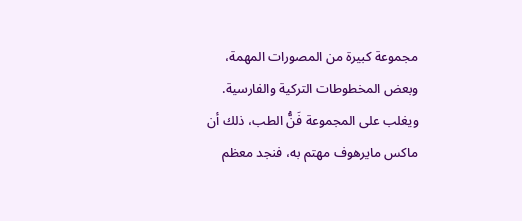مجموعة كبيرة من المصورات المهمة،
وبعض المخطوطات التركية والفارسية.
ويغلب على المجموعة فَنُّ الطب، ذلك أن
ماكس مايرهوف مهتم به، فنجد معظم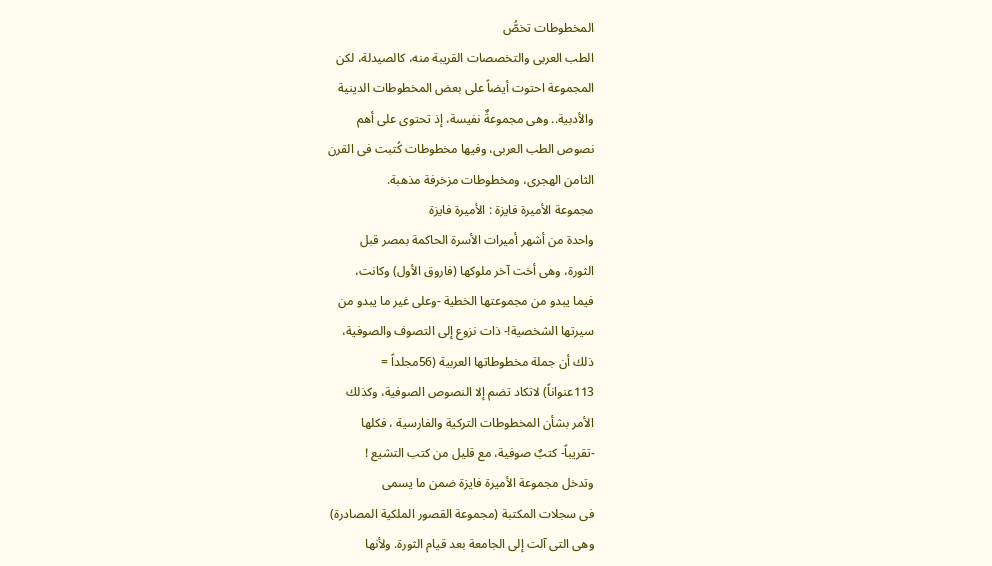المخطوطات تخصُّ
الطب العربى والتخصصات القريبة منه، كالصيدلة، لكن
المجموعة احتوت أيضاً على بعض المخطوطات الدينية
والأدبية.. وهى مجموعةٌ نفيسة، إذ تحتوى على أهم
نصوص الطب العربى، وفيها مخطوطات كُتبت فى القرن
الثامن الهجرى، ومخطوطات مزخرفة مذهبة.
مجموعة الأميرة فايزة : الأميرة فايزة
واحدة من أشهر أميرات الأسرة الحاكمة بمصر قبل
الثورة، وهى أخت آخر ملوكها (فاروق الأول) وكانت،
فيما يبدو من مجموعتها الخطية -وعلى غير ما يبدو من
سيرتها الشخصية!- ذات نزوع إلى التصوف والصوفية،
ذلك أن جملة مخطوطاتها العربية (56مجلداً =
113عنواناً) لاتكاد تضم إلا النصوص الصوفية، وكذلك
الأمر بشأن المخطوطات التركية والفارسية ، فكلها
-تقريباً- كتبٌ صوفية، مع قليل من كتب التشيع !
وتدخل مجموعة الأميرة فايزة ضمن ما يسمى
فى سجلات المكتبة (مجموعة القصور الملكية المصادرة)
وهى التى آلت إلى الجامعة بعد قيام الثورة. ولأنها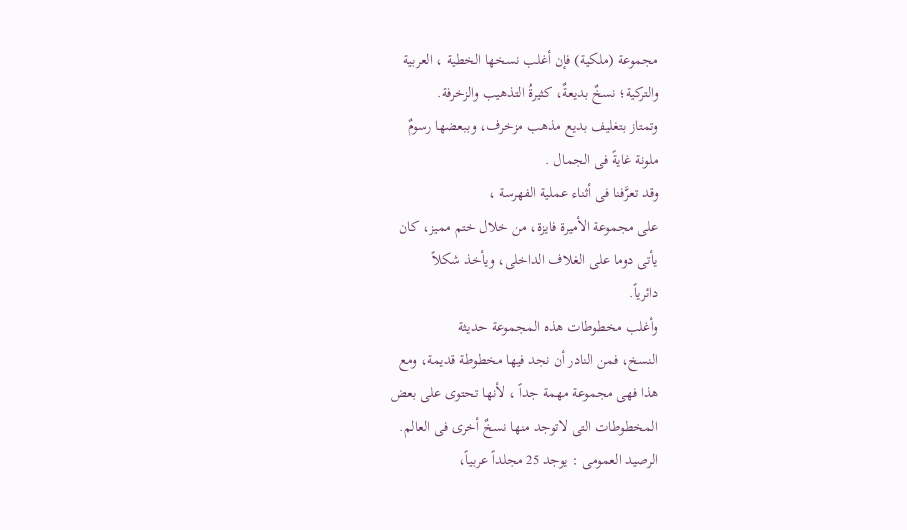مجموعة (ملكية) فإن أغلب نسخها الخطية ، العربية
والتركية؛ نسخٌ بديعةٌ، كثيرةُ التذهيب والزخرفة.
وتمتاز بتغليف بديع مذهب مزخرف، وببعضها رسومٌ
ملونة غايةً فى الجمال .
وقد تعرَّفنا فى أثناء عملية الفهرسة ،
على مجموعة الأميرة فايزة، من خلال ختم مميز، كان
يأتى دوما على الغلاف الداخلى، ويأخذ شكلاً
دائرياً.
وأغلب مخطوطات هذه المجموعة حديثة
النسخ، فمن النادر أن نجد فيها مخطوطة قديمة، ومع
هذا فهى مجموعة مهمة جداً ، لأنها تحتوى على بعض
المخطوطات التى لاتوجد منها نسخٌ أخرى فى العالم.
الرصيد العمومى : يوجد 25 مجلداً عربياً،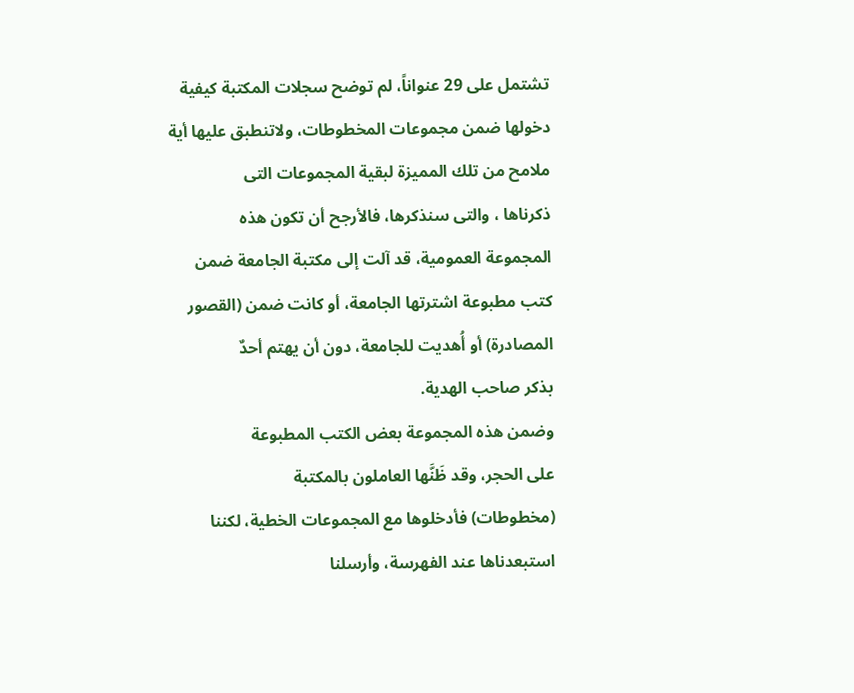تشتمل على 29 عنواناً، لم توضح سجلات المكتبة كيفية
دخولها ضمن مجموعات المخطوطات، ولاتنطبق عليها أية
ملامح من تلك المميزة لبقية المجموعات التى
ذكرناها ، والتى سنذكرها، فالأرجح أن تكون هذه
المجموعة العمومية، قد آلت إلى مكتبة الجامعة ضمن
كتب مطبوعة اشترتها الجامعة، أو كانت ضمن (القصور
المصادرة) أو أُهديت للجامعة، دون أن يهتم أحدٌ
بذكر صاحب الهدية.
وضمن هذه المجموعة بعض الكتب المطبوعة
على الحجر، وقد ظَنَّها العاملون بالمكتبة
(مخطوطات) فأدخلوها مع المجموعات الخطية، لكننا
استبعدناها عند الفهرسة، وأرسلنا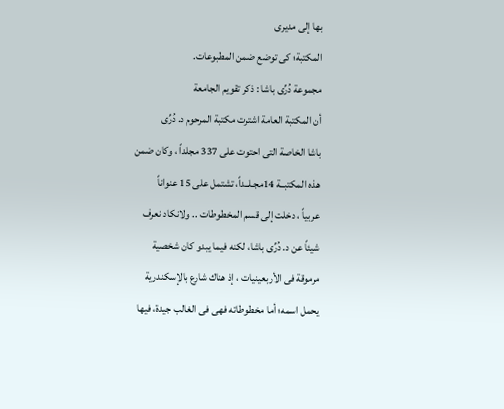بها إلى مديرى
المكتبة؛ كى توضع ضمن المطبوعات.
مجموعة دُرِّى باشا : ذكر تقويم الجامعة
أن المكتبة العامة اشترت مكتبة المرحوم د. دُرِّى
باشا الخاصة التى احتوت على 337 مجلداً ، وكان ضمن
هذه المكتبــة 14مجـلــداً، تشتمل على 15 عنواناً
عربياً ، دخلت إلى قسم المخطوطات .. ولانكاد نعرف
شيئاً عن د. دُرِّى باشا، لكنه فيما يبدو كان شخصية
مرموقة فى الأربعينيات ، إذ هناك شارع بالإسكندرية
يحمل اسمه؛ أما مخطوطاته فهى فى الغالب جيدة، فيها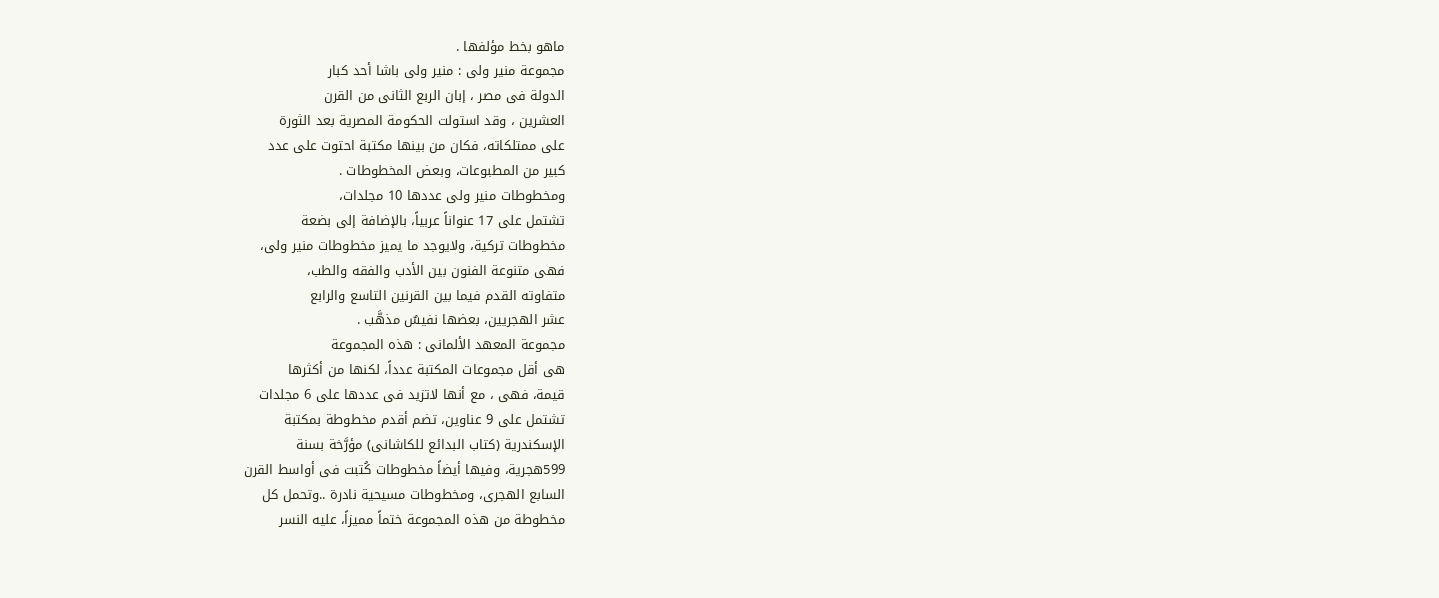ماهو بخط مؤلفها .
مجموعة منير ولى : منير ولى باشا أحد كبار
الدولة فى مصر ، إبان الربع الثانى من القرن
العشرين ، وقد استولت الحكومة المصرية بعد الثورة
على ممتلكاته، فكان من بينها مكتبة احتوت على عدد
كبير من المطبوعات، وبعض المخطوطات .
ومخطوطات منير ولى عددها 10 مجلدات،
تشتمل على 17 عنواناً عربياً، بالإضافة إلى بضعة
مخطوطات تركية، ولايوجد ما يميز مخطوطات منير ولى،
فهى متنوعة الفنون بين الأدب والفقه والطب،
متفاوته القدم فيما بين القرنين التاسع والرابع
عشر الهجريين، بعضها نفيسٌ مذهَّب .
مجموعة المعهد الألمانى : هذه المجموعة
هى أقل مجموعات المكتبة عدداً، لكنها من أكثرها
قيمة، فهى ، مع أنها لاتزيد فى عددها على 6 مجلدات
تشتمل على 9 عناوين، تضم أقدم مخطوطة بمكتبة
الإسكندرية (كتاب البدائع للكاشانى) مؤرَّخة بسنة
599هجرية، وفيها أيضاً مخطوطات كُتبت فى أواسط القرن
السابع الهجرى، ومخطوطات مسيحية نادرة ..وتحمل كل
مخطوطة من هذه المجموعة ختماً مميزاً، عليه النسر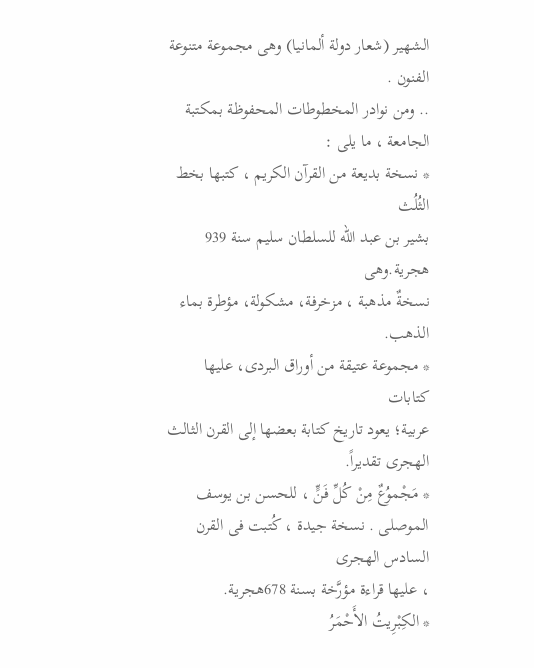الشهير (شعار دولة ألمانيا) وهى مجموعة متنوعة
الفنون .
.. ومن نوادر المخطوطات المحفوظة بمكتبة
الجامعة ، ما يلى :
* نسخة بديعة من القرآن الكريم ، كتبها بخط الثُلُث
بشير بن عبد الله للسلطان سليم سنة 939 هجرية.وهى
نسخةٌ مذهبة ، مزخرفة، مشكولة، مؤطرة بماء الذهب.
* مجموعة عتيقة من أوراق البردى، عليها كتابات
عربية؛ يعود تاريخ كتابة بعضها إلى القرن الثالث
الهجرى تقديراً.
* مَجْموُعٌ مِنْ كُلِّ فَنٍّ ، للحسن بن يوسف
الموصلى . نسخة جيدة ، كُتبت فى القرن السادس الهجرى
، عليها قراءة مؤرَّخة بسنة 678هجرية.
* الكِبْرِيتُ الأَحْمَرُ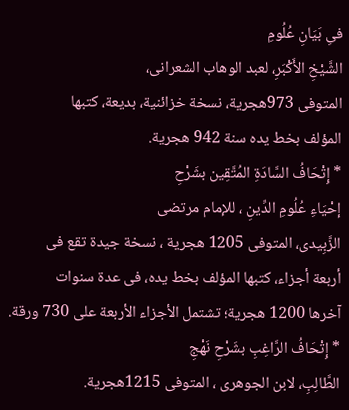فىِ بَيَانِ عُلُومِ
الشَّيْخِ الأَكْبَرِ، لعبد الوهاب الشعرانى،
المتوفى 973هجرية، نسخة خزائنية، بديعة، كتبها
المؤلف بخط يده سنة 942 هجرية.
* إِتْحَافُ السَّادَةِ المُتَّقِين بشَرْحِ
إحْيَاءِ عُلُومِ الدِّينِ ، للإمام مرتضى
الزَّبِيدى، المتوفى 1205 هجرية ، نسخة جيدة تقع فى
أربعة أجزاء، كتبها المؤلف بخط يده، فى عدة سنوات
آخرها 1200 هجرية؛ تشتمل الأجزاء الأربعة على 730 ورقة.
* إِتْحَافُ الرَّاغِبِ بشَرْحِ نَهْجِ
الطَّالِبِ، لابن الجوهرى ، المتوفى 1215هجرية.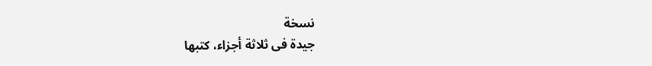نسخة
جيدة فى ثلاثة أجزاء، كتبها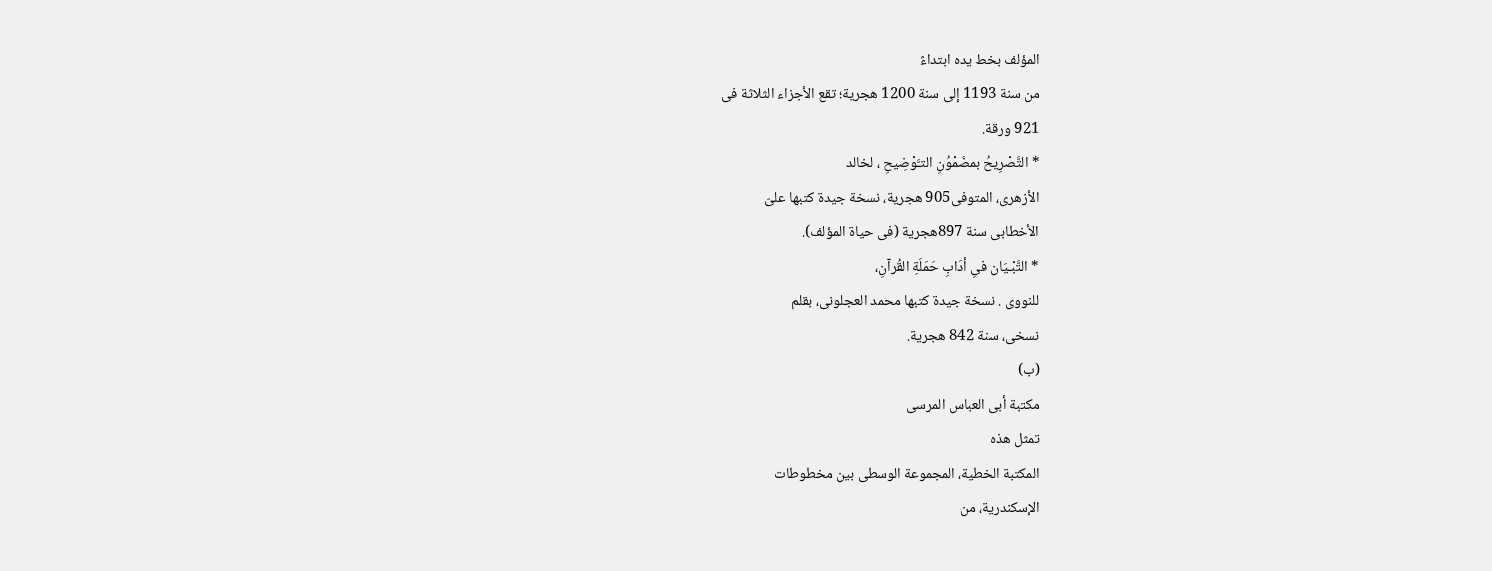المؤلف بخط يده ابتداءً
من سنة 1193 إلى سنة 1200 هجرية؛ تقع الأجزاء الثلاثة فى
921 ورقة.
* التَّصْرِيحُ بمضَمْوُنِ التـَّوْضِيحِ ، لخالد
الأزهرى، المتوفى905 هجرية، نسخة جيدة كتبها علىّ
الأخطابى سنة 897هجرية (فى حياة المؤلف).
* التَّبْـيَان فىِ أدَابِ حَمَلَةِ القُرآنِ،
للنووى . نسخة جيدة كتبها محمد العجلونى، بقلم
نسخى، سنة 842 هجرية.
(ب)
مكتبة أبى العباس المرسى
تمثل هذه
المكتبة الخطية، المجموعة الوسطى بين مخطوطات
الإسكندرية، من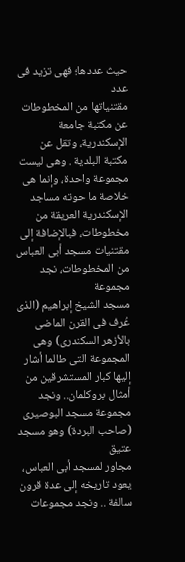حيث عددها؛ فهى تزيد فى عدد
مقتنياتها من المخطوطات عن مكتبة جامعة
الإسكندرية، وتقل عن مكتبة البلدية . وهى ليست
مجموعة واحدة، وإنما هى خلاصة ما حوته مساجد
الإسكندرية العريقة من مخطوطات، فبالإضافة إلى
مقتنيات مسجد أبى العباس من المخطوطات، نجد مجموعة
مسجد الشيخ إبراهيم (الذى عُرف فى القرن الماضى
بالأزهر السكندرى) وهى المجموعة التى طالما أشار
إليها كبار المستشرقين من أمثال بروكلمان.. ونجد
مجموعة مسجد البوصيرى (صاحب البردة) وهو مسجد عتيق
مجاور لمسجد أبى العباس، يعود تاريخه إلى عدة قرون
سالفة .. ونجد مجموعات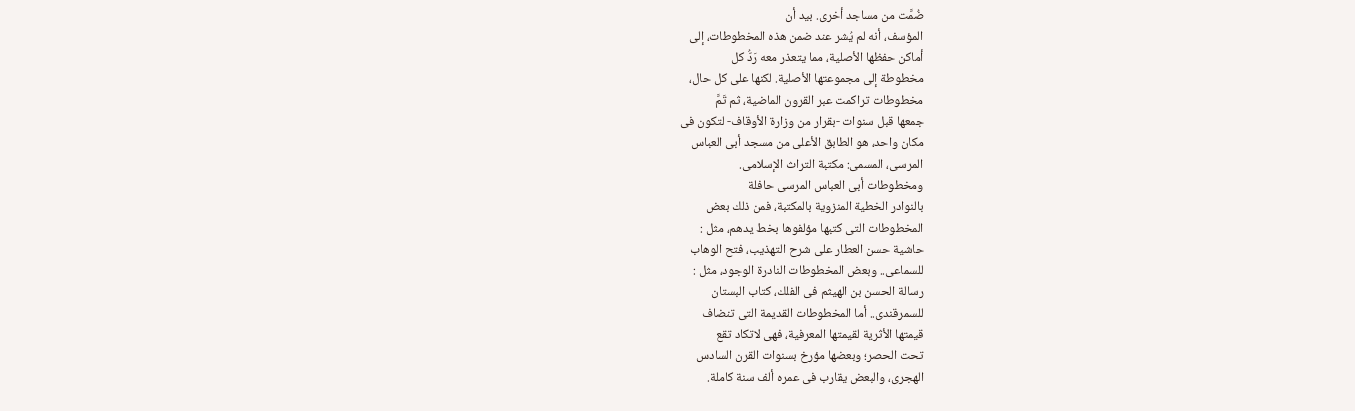ضُمَّت من مساجد أخرى. بيد أن
المؤسف، أنه لم يُشر عند ضمن هذه المخطوطات، إلى
أماكن حفظها الأصلية، مما يتعذر معه رَدُّ كل
مخطوطة إلى مجموعتها الأصلية. لكنها على كل حال،
مخطوطات تراكمت عبر القرون الماضية، ثم تَمَّ
جمعها قبل سنوات -بقرار من وزارة الأوقاف- لتكون فى
مكان واحد، هو الطابق الأعلى من مسجد أبى العباس
المرسى، المسمى: مكتبة التراث الإسلامى.
ومخطوطات أبى العباس المرسى حافلة
بالنوادر الخطية المنزوية بالمكتبة، فمن ذلك بعض
المخطوطات التى كتبها مؤلفوها بخط يدهم، مثل :
حاشية حسن العطار على شرح التهذيب، فتح الوهاب
للسماعى.. وبعض المخطوطات النادرة الوجود، مثل :
رسالة الحسن بن الهيثم فى الفلك، كتاب البستان
للسمرقندى.. أما المخطوطات القديمة التى تنضاف
قيمتها الأثرية لقيمتها المعرفية، فهى لاتكاد تقع
تحت الحصر؛ وبعضها مؤرخ بسنوات القرن السادس
الهجرى، والبعض يقارب فى عمره ألف سنة كاملة.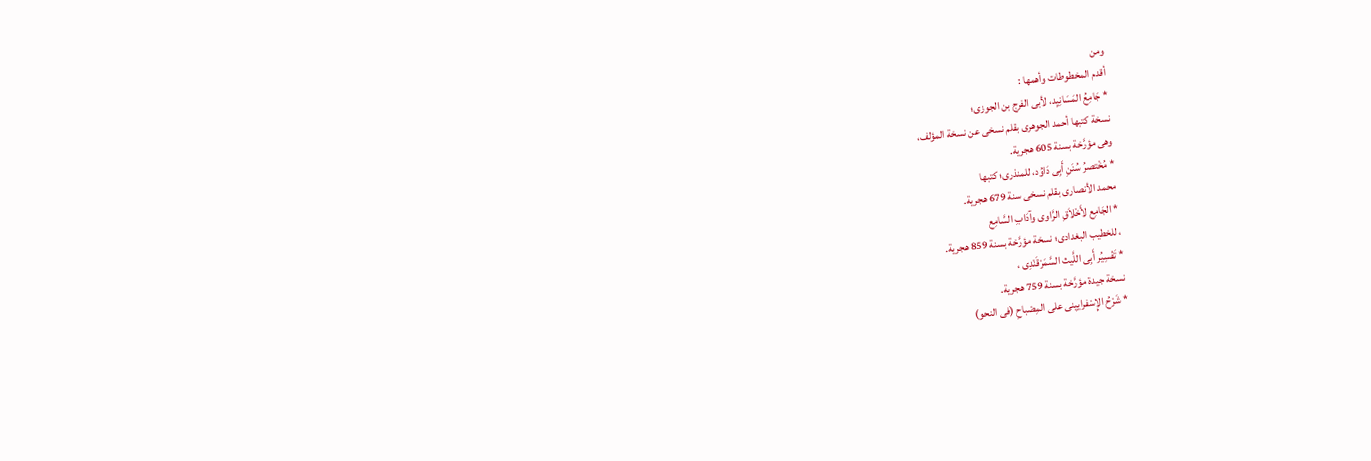ومن
أقدم المخطوطات وأهمها :
* جَامِعُ المَسَانِيِد، لأبى الفرج بن الجوزى؛
نسخة كتبها أحمد الجوهرى بقلم نسخى عن نسخة المؤلف،
وهى مؤرَّخة بسنة 605 هجرية.
* مُخْتصرُ سُنَنِ أَبِى دَاوُد، للمنذرى؛ كتبها
محمد الأنصارى بقلم نسخى سنة 679 هجرية.
* الجَامِع لأَخْلاَقِ الرَّاوى وآدَابِ السَّامِع
، للخطيب البغدادى؛ نسخة مؤرَّخة بسنة 859 هجرية.
* تَفْسِيُر أَبِى اللَّيث السَّمَرْقَنْدِى ،
نسخة جيدة مؤرَّخة بسنة 759 هجرية.
* شَرْحُ الإِسْفراييِنى على المِصْباحِ (فى النحو)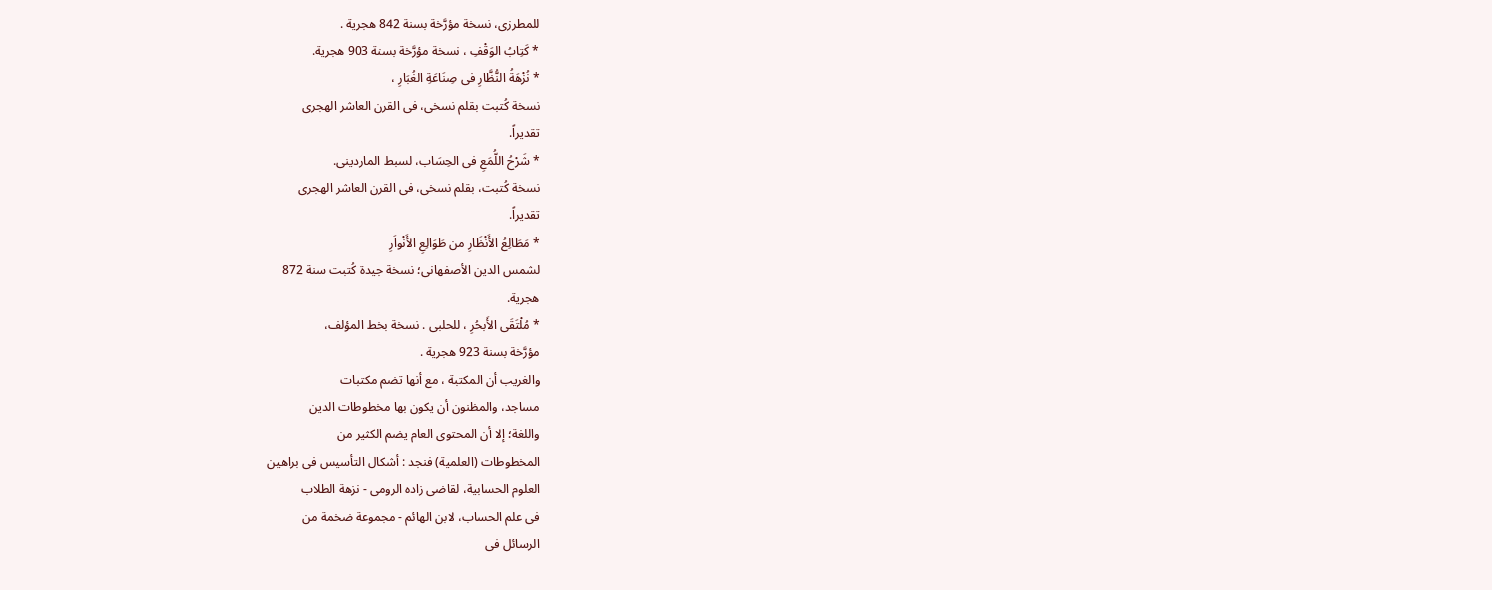للمطرزى، نسخة مؤرَّخة بسنة 842 هجرية .
* كَتِابُ الوَقْفِ ، نسخة مؤرَّخة بسنة 903 هجرية.
* نُزْهَةُ النُّظَّارِ فى صِنَاعَةِ الغُبَارِ ،
نسخة كُتبت بقلم نسخى، فى القرن العاشر الهجرى
تقديراً.
* شَرْحُ اللُّمَعِ فى الحِسَاب، لسبط الماردينى.
نسخة كُتبت، بقلم نسخى، فى القرن العاشر الهجرى
تقديراً.
* مَطَالِعُ الأَنْظَارِ من طَوَالِعِ الأَنْواَرِ
لشمس الدين الأصفهانى؛ نسخة جيدة كُتبت سنة 872
هجرية.
* مُلْتَقَى الأَبحُرِ ، للحلبى . نسخة بخط المؤلف،
مؤرَّخة بسنة 923 هجرية .
والغريب أن المكتبة ، مع أنها تضم مكتبات
مساجد، والمظنون أن يكون بها مخطوطات الدين
واللغة؛ إلا أن المحتوى العام يضم الكثير من
المخطوطات (العلمية) فنجد : أشكال التأسيس فى براهين
العلوم الحسابية، لقاضى زاده الرومى - نزهة الطلاب
فى علم الحساب، لابن الهائم - مجموعة ضخمة من
الرسائل فى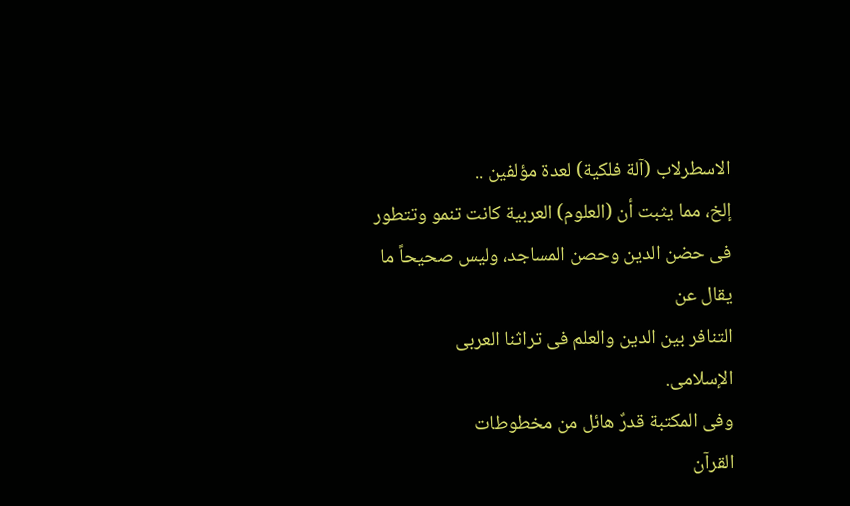الاسطرلاب (آلة فلكية) لعدة مؤلفين ..
إلخ، مما يثبت أن (العلوم) العربية كانت تنمو وتتطور
فى حضن الدين وحصن المساجد، وليس صحيحاً ما يقال عن
التنافر بين الدين والعلم فى تراثنا العربى
الإسلامى.
وفى المكتبة قدرٌ هائل من مخطوطات
القرآن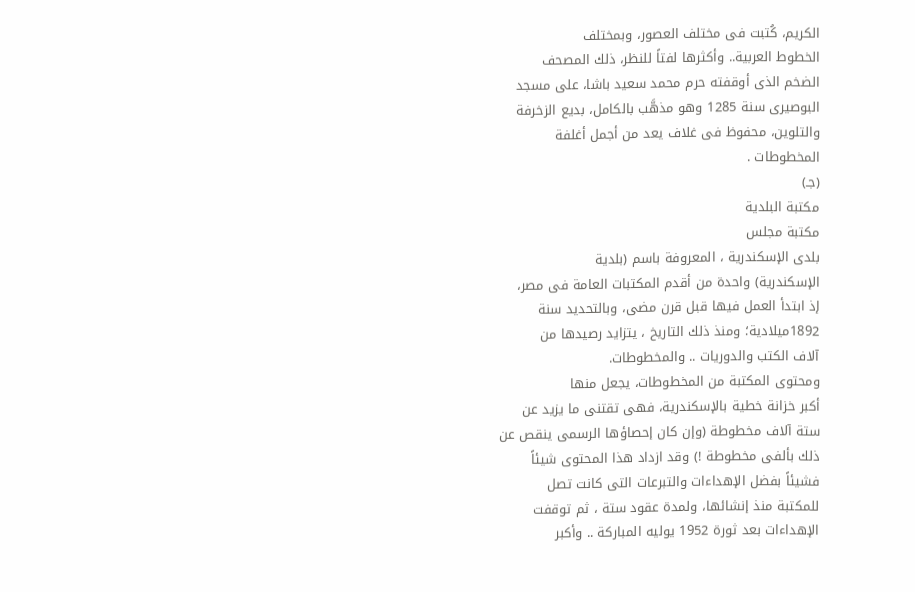الكريم، كُتبت فى مختلف العصور، وبمختلف
الخطوط العربية.. وأكثرها لفتاً للنظر، ذلك المصحف
الضخم الذى أوقفته حرم محمد سعيد باشا، على مسجد
البوصيرى سنة 1285 وهو مذهَّب بالكامل، بديع الزخرفة
والتلوين، محفوظ فى غلاف يعد من أجمل أغلفة
المخطوطات .
(جـ)
مكتبة البلدية
مكتبة مجلس
بلدى الإسكندرية ، المعروفة باسم (بلدية
الإسكندرية) واحدة من أقدم المكتبات العامة فى مصر،
إذ ابتدأ العمل فيها قبل قرن مضى، وبالتحديد سنة
1892ميلادية؛ ومنذ ذلك التاريخ ، يتزايد رصيدها من
آلاف الكتب والدوريات .. والمخطوطات.
ومحتوى المكتبة من المخطوطات، يجعل منها
أكبر خزانة خطية بالإسكندرية، فهى تقتنى ما يزيد عن
ستة آلاف مخطوطة (وإن كان إحصاؤها الرسمى ينقص عن
ذلك بألفى مخطوطة !) وقد ازداد هذا المحتوى شيئاً
فشيئاً بفضل الإهداءات والتبرعات التى كانت تصل
للمكتبة منذ إنشائها، ولمدة عقود ستة ، ثم توقفت
الإهداءات بعد ثورة 1952 يوليه المباركة .. وأكبر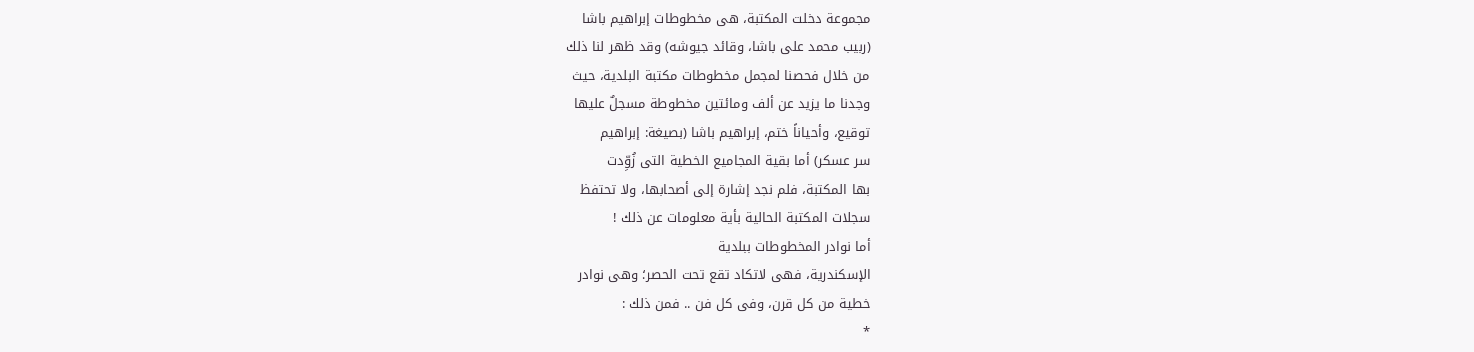مجموعة دخلت المكتبة، هى مخطوطات إبراهيم باشا
(ربيب محمد على باشا، وقائد جيوشه) وقد ظهر لنا ذلك
من خلال فحصنا لمجمل مخطوطات مكتبة البلدية، حيث
وجدنا ما يزيد عن ألف ومائتين مخطوطة مسجلٌ عليها
توقيع، وأحياناً ختم، إبراهيم باشا (بصيغة: إبراهيم
سر عسكر) أما بقية المجاميع الخطية التى زُوِّدت
بها المكتبة، فلم نجد إشارة إلى أصحابها، ولا تحتفظ
سجلات المكتبة الحالية بأية معلومات عن ذلك !
أما نوادر المخطوطات ببلدية
الإسكندرية، فهى لاتكاد تقع تحت الحصر؛ وهى نوادر
خطية من كل قرن، وفى كل فن .. فمن ذلك :
*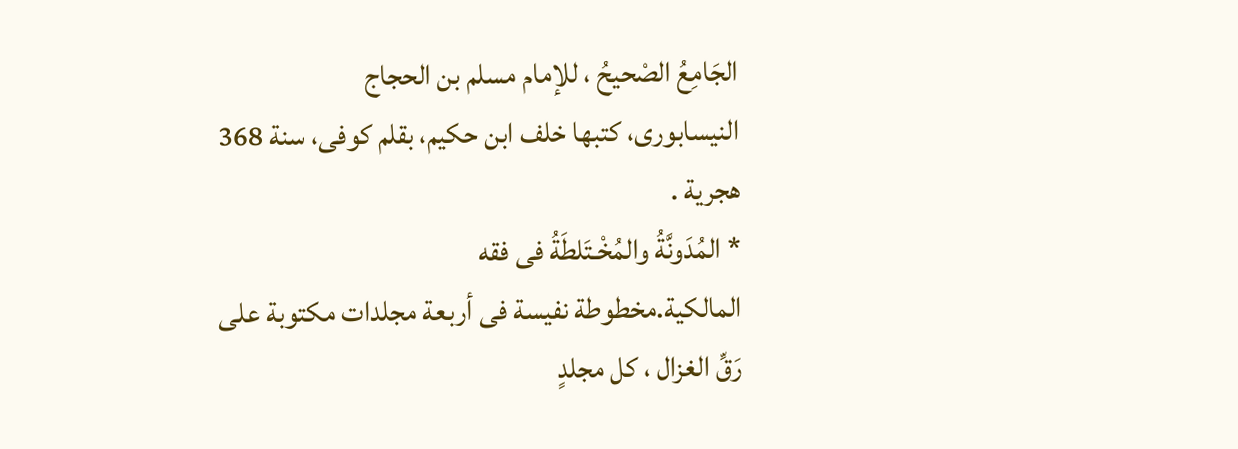الجَامِعُ الصْحيحُ ، للإمام مسلم بن الحجاج
النيسابورى، كتبها خلف ابن حكيم، بقلم كوفى، سنة 368
هجرية .
* المُدَونَّةُ والمُخْـتَلطَةُ فى فقه
المالكية.مخطوطة نفيسة فى أربعة مجلدات مكتوبة على
رَقِّ الغزال ، كل مجلدٍ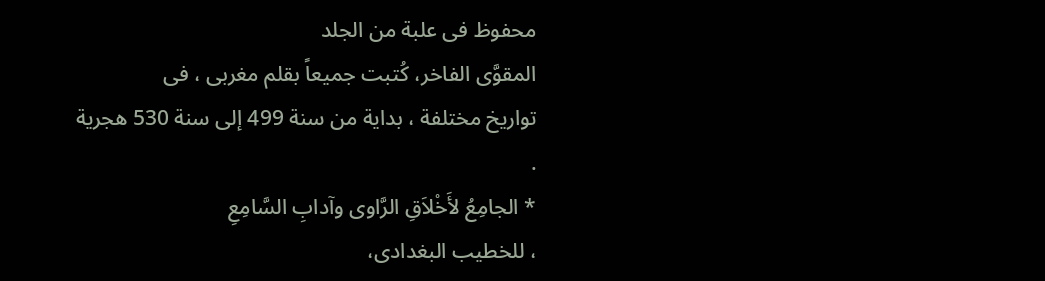محفوظ فى علبة من الجلد
المقوَّى الفاخر، كُتبت جميعاً بقلم مغربى ، فى
تواريخ مختلفة ، بداية من سنة 499 إلى سنة 530 هجرية
.
* الجامِعُ لأَخْلاَقِ الرَّاوى وآدابِ السَّامِعِ
، للخطيب البغدادى،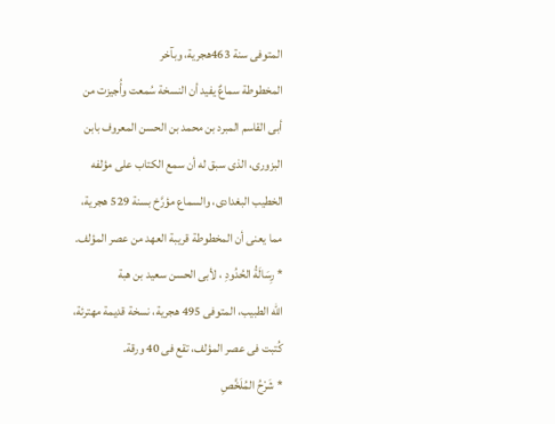المتوفى سنة 463هجرية، وبآخر
المخطوطة سماعٌ يفيد أن النسخة سُمعت وأُجيزت من
أبى القاسم المبرد بن محمد بن الحسن المعروف بابن
البزورى، الذى سبق له أن سمع الكتاب على مؤلفه
الخطيب البغدادى، والسماع مؤرَّخ بسنة 529 هجرية،
مما يعنى أن المخطوطة قريبة العهد من عصر المؤلف.
* رِسَالَةُ الحُدُودِ ، لأبى الحسن سعيد بن هبة
الله الطبيب، المتوفى 495 هجرية، نسخة قديمة مهترئة،
كُتبت فى عصر المؤلف، تقع فى 40 ورقة.
* شَرْحُ المُلَخَّصِ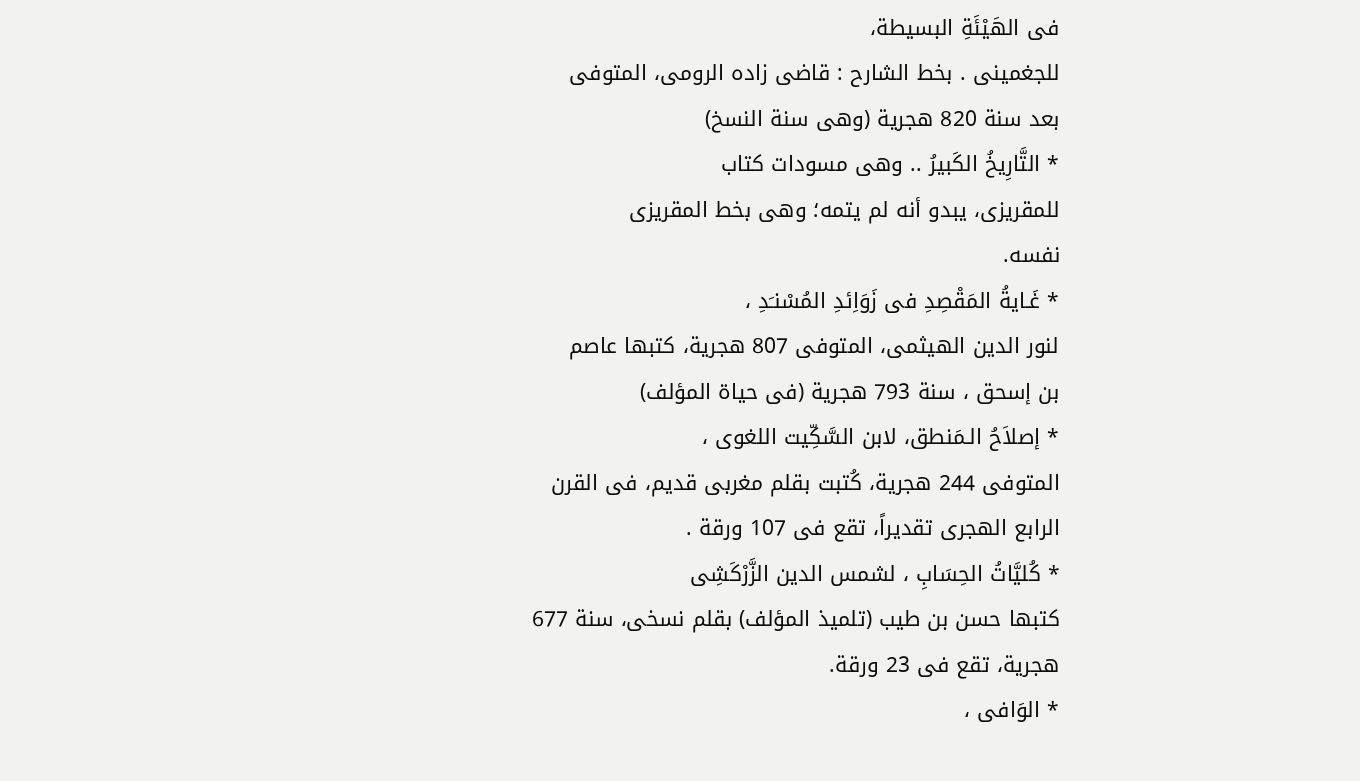فى الهَيْئَةِ البسيطة،
للجغمينى . بخط الشارح : قاضى زاده الرومى، المتوفى
بعد سنة 820 هجرية (وهى سنة النسخ)
* التَّارِيخُ الكَبيرُ .. وهى مسودات كتاب
للمقريزى، يبدو أنه لم يتمه؛ وهى بخط المقريزى
نفسه.
* غَـايةُ المَقْصِدِ فى زَوَاِئدِ المُسْنـَدِ ،
لنور الدين الهيثمى، المتوفى 807 هجرية، كتبها عاصم
بن إسحق ، سنة 793 هجرية (فى حياة المؤلف)
* إصلاَحُ الـمَنطق، لابن السَّكِّيت اللغوى ،
المتوفى 244 هجرية، كُتبت بقلم مغربى قديم، فى القرن
الرابع الهجرى تقديراً، تقع فى 107 ورقة .
* كُليَّاتُ الحِسَابِ ، لشمس الدين الزَّرْكَشِى
كتبها حسن بن طيب (تلميذ المؤلف) بقلم نسخى، سنة 677
هجرية، تقع فى 23 ورقة.
* الوَافى ،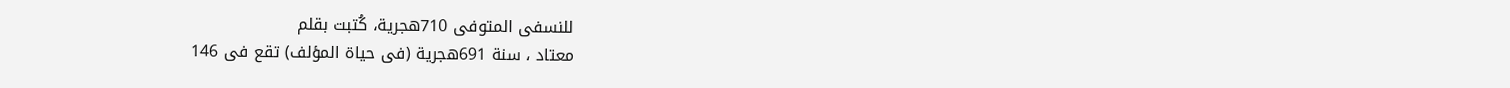للنسفى المتوفى 710هجرية، كُتبت بقلم
معتاد ، سنة 691هجرية (فى حياة المؤلف) تقع فى 146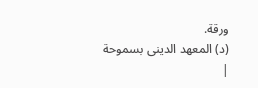ورقة.
(د) المعهد الدينى بسموحة
|